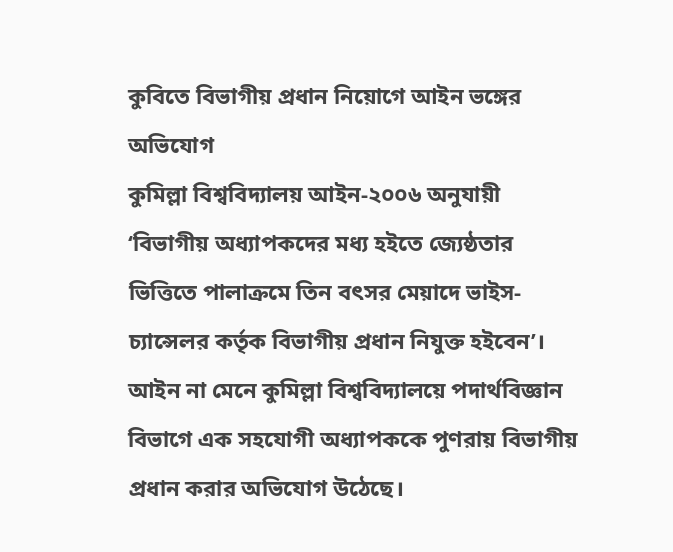কুবিতে বিভাগীয় প্রধান নিয়োগে আইন ভঙ্গের অভিযোগ
কুমিল্লা বিশ্ববিদ্যালয় আইন-২০০৬ অনুযায়ী ‘বিভাগীয় অধ্যাপকদের মধ্য হইতে জ্যেষ্ঠতার ভিত্তিতে পালাক্রমে তিন বৎসর মেয়াদে ভাইস-চ্যান্সেলর কর্তৃক বিভাগীয় প্রধান নিযুক্ত হইবেন’। আইন না মেনে কুমিল্লা বিশ্ববিদ্যালয়ে পদার্থবিজ্ঞান বিভাগে এক সহযোগী অধ্যাপককে পুণরায় বিভাগীয় প্রধান করার অভিযোগ উঠেছে।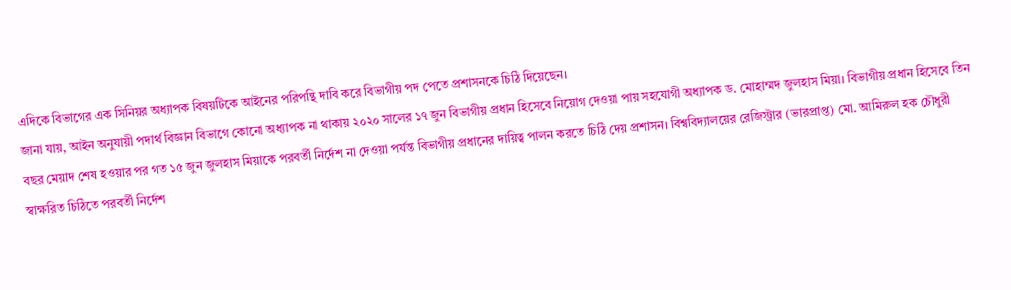এদিকে বিভাগের এক সিনিয়র অধ্যাপক বিষয়টিকে আইনের পরিপন্থি দাবি করে বিভাগীয় পদ পেতে প্রশাসনকে চিঠি দিয়েছেন।
জানা যায়, আইন অনুযায়ী পদার্থ বিজ্ঞান বিভাগে কোনো অধ্যাপক না থাকায় ২০২০ সালের ১৭ জুন বিভাগীয় প্রধান হিসেবে নিয়োগ দেওয়া পায় সহযোগী অধ্যাপক ড. মোহাম্মদ জুলহাস মিয়া। বিভাগীয় প্রধান হিসেবে তিন বছর মেয়াদ শেষ হওয়ার পর গত ১৫ জুন জুলহাস মিয়াকে পরবর্তী নির্দেশ না দেওয়া পর্যন্ত বিভাগীয় প্রধানের দায়িত্ব পালন করতে চিঠি দেয় প্রশাসন। বিশ্ববিদ্যালয়ের রেজিস্ট্রার (ভারপ্রাপ্ত) মো. আমিরুল হক চৌধুরী স্বাক্ষরিত চিঠিতে পরবর্তী নির্দেশ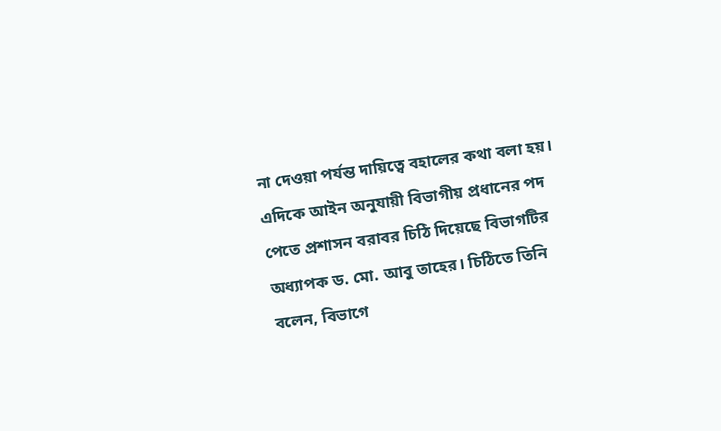না দেওয়া পর্যন্ত দায়িত্বে বহালের কথা বলা হয়।
এদিকে আইন অনুযায়ী বিভাগীয় প্রধানের পদ পেতে প্রশাসন বরাবর চিঠি দিয়েছে বিভাগটির অধ্যাপক ড. মো. আবু তাহের। চিঠিতে তিনি বলেন, বিভাগে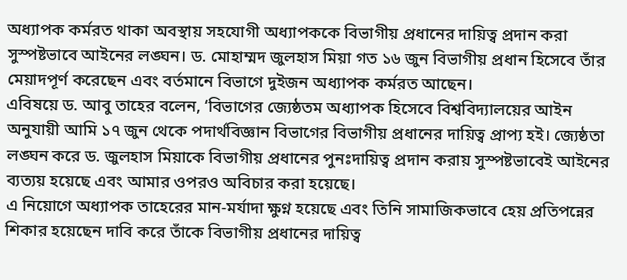অধ্যাপক কর্মরত থাকা অবস্থায় সহযোগী অধ্যাপককে বিভাগীয় প্রধানের দায়িত্ব প্রদান করা সুস্পষ্টভাবে আইনের লঙ্ঘন। ড. মোহাম্মদ জুলহাস মিয়া গত ১৬ জুন বিভাগীয় প্রধান হিসেবে তাঁর মেয়াদপূর্ণ করেছেন এবং বর্তমানে বিভাগে দুইজন অধ্যাপক কর্মরত আছেন।
এবিষয়ে ড. আবু তাহের বলেন, ‘বিভাগের জ্যেষ্ঠতম অধ্যাপক হিসেবে বিশ্ববিদ্যালয়ের আইন অনুযায়ী আমি ১৭ জুন থেকে পদার্থবিজ্ঞান বিভাগের বিভাগীয় প্রধানের দায়িত্ব প্রাপ্য হই। জ্যেষ্ঠতা লঙ্ঘন করে ড. জুলহাস মিয়াকে বিভাগীয় প্রধানের পুনঃদায়িত্ব প্রদান করায় সুস্পষ্টভাবেই আইনের ব্যত্যয় হয়েছে এবং আমার ওপরও অবিচার করা হয়েছে।
এ নিয়োগে অধ্যাপক তাহেরের মান-মর্যাদা ক্ষুণ্ন হয়েছে এবং তিনি সামাজিকভাবে হেয় প্রতিপন্নের শিকার হয়েছেন দাবি করে তাঁকে বিভাগীয় প্রধানের দায়িত্ব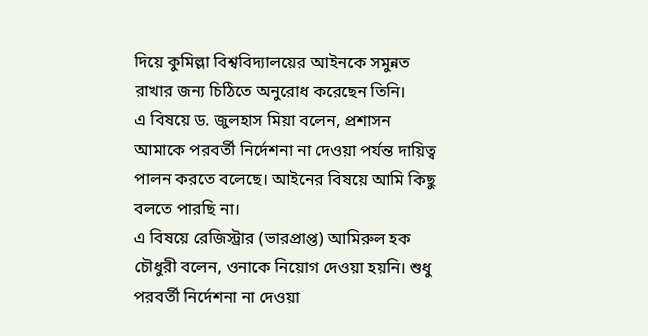দিয়ে কুমিল্লা বিশ্ববিদ্যালয়ের আইনকে সমুন্নত রাখার জন্য চিঠিতে অনুরোধ করেছেন তিনি।
এ বিষয়ে ড. জুলহাস মিয়া বলেন, প্রশাসন আমাকে পরবর্তী নির্দেশনা না দেওয়া পর্যন্ত দায়িত্ব পালন করতে বলেছে। আইনের বিষয়ে আমি কিছু বলতে পারছি না।
এ বিষয়ে রেজিস্ট্রার (ভারপ্রাপ্ত) আমিরুল হক চৌধুরী বলেন, ওনাকে নিয়োগ দেওয়া হয়নি। শুধু পরবর্তী নির্দেশনা না দেওয়া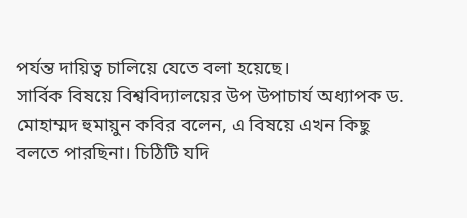পর্যন্ত দায়িত্ব চালিয়ে যেতে বলা হয়েছে।
সার্বিক বিষয়ে বিশ্ববিদ্যালয়ের উপ উপাচার্য অধ্যাপক ড. মোহাম্মদ হুমায়ুন কবির বলেন, এ বিষয়ে এখন কিছু বলতে পারছিনা। চিঠিটি যদি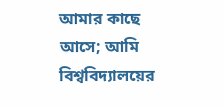আমার কাছে আসে; আমি বিশ্ববিদ্যালয়ের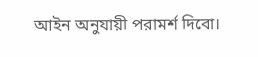আইন অনুযায়ী পরামর্শ দিবো।